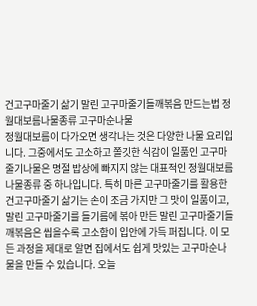건고구마줄기 삶기 말린 고구마줄기들깨볶음 만드는법 정월대보름나물종류 고구마순나물
정월대보름이 다가오면 생각나는 것은 다양한 나물 요리입니다. 그중에서도 고소하고 쫄깃한 식감이 일품인 고구마줄기나물은 명절 밥상에 빠지지 않는 대표적인 정월대보름나물종류 중 하나입니다. 특히 마른 고구마줄기를 활용한 건고구마줄기 삶기는 손이 조금 가지만 그 맛이 일품이고, 말린 고구마줄기를 들기름에 볶아 만든 말린 고구마줄기들깨볶음은 씹을수록 고소함이 입안에 가득 퍼집니다. 이 모든 과정을 제대로 알면 집에서도 쉽게 맛있는 고구마순나물을 만들 수 있습니다. 오늘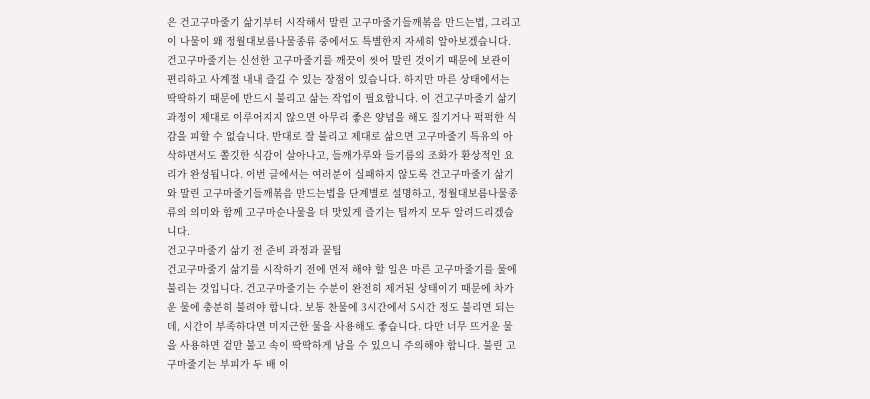은 건고구마줄기 삶기부터 시작해서 말린 고구마줄기들깨볶음 만드는법, 그리고 이 나물이 왜 정월대보름나물종류 중에서도 특별한지 자세히 알아보겠습니다.
건고구마줄기는 신선한 고구마줄기를 깨끗이 씻어 말린 것이기 때문에 보관이 편리하고 사계절 내내 즐길 수 있는 장점이 있습니다. 하지만 마른 상태에서는 딱딱하기 때문에 반드시 불리고 삶는 작업이 필요합니다. 이 건고구마줄기 삶기 과정이 제대로 이루어지지 않으면 아무리 좋은 양념을 해도 질기거나 퍽퍽한 식감을 피할 수 없습니다. 반대로 잘 불리고 제대로 삶으면 고구마줄기 특유의 아삭하면서도 쫄깃한 식감이 살아나고, 들깨가루와 들기름의 조화가 환상적인 요리가 완성됩니다. 이번 글에서는 여러분이 실패하지 않도록 건고구마줄기 삶기와 말린 고구마줄기들깨볶음 만드는법을 단계별로 설명하고, 정월대보름나물종류의 의미와 함께 고구마순나물을 더 맛있게 즐기는 팁까지 모두 알려드리겠습니다.
건고구마줄기 삶기 전 준비 과정과 꿀팁
건고구마줄기 삶기를 시작하기 전에 먼저 해야 할 일은 마른 고구마줄기를 물에 불리는 것입니다. 건고구마줄기는 수분이 완전히 제거된 상태이기 때문에 차가운 물에 충분히 불려야 합니다. 보통 찬물에 3시간에서 5시간 정도 불리면 되는데, 시간이 부족하다면 미지근한 물을 사용해도 좋습니다. 다만 너무 뜨거운 물을 사용하면 겉만 불고 속이 딱딱하게 남을 수 있으니 주의해야 합니다. 불린 고구마줄기는 부피가 두 배 이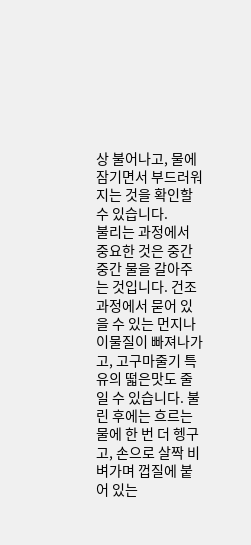상 불어나고, 물에 잠기면서 부드러워지는 것을 확인할 수 있습니다.
불리는 과정에서 중요한 것은 중간중간 물을 갈아주는 것입니다. 건조 과정에서 묻어 있을 수 있는 먼지나 이물질이 빠져나가고, 고구마줄기 특유의 떫은맛도 줄일 수 있습니다. 불린 후에는 흐르는 물에 한 번 더 헹구고, 손으로 살짝 비벼가며 껍질에 붙어 있는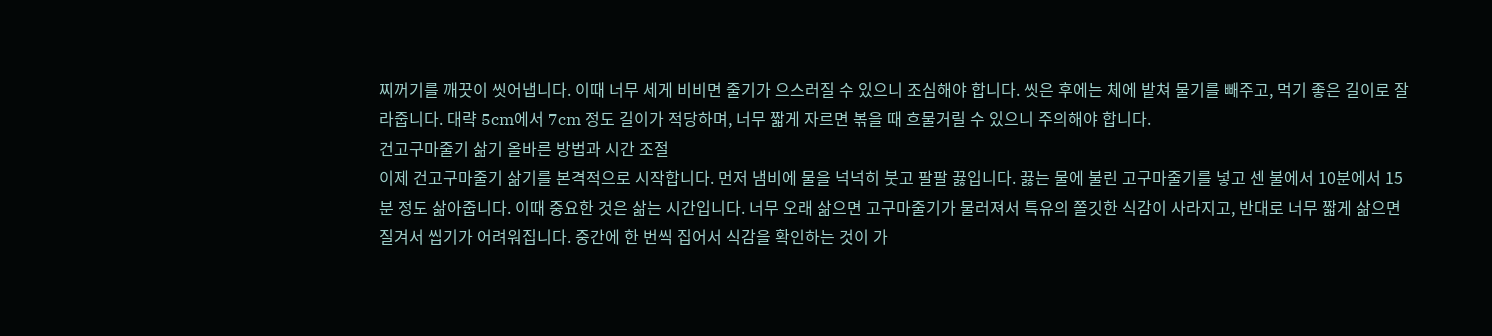찌꺼기를 깨끗이 씻어냅니다. 이때 너무 세게 비비면 줄기가 으스러질 수 있으니 조심해야 합니다. 씻은 후에는 체에 밭쳐 물기를 빼주고, 먹기 좋은 길이로 잘라줍니다. 대략 5cm에서 7cm 정도 길이가 적당하며, 너무 짧게 자르면 볶을 때 흐물거릴 수 있으니 주의해야 합니다.
건고구마줄기 삶기 올바른 방법과 시간 조절
이제 건고구마줄기 삶기를 본격적으로 시작합니다. 먼저 냄비에 물을 넉넉히 붓고 팔팔 끓입니다. 끓는 물에 불린 고구마줄기를 넣고 센 불에서 10분에서 15분 정도 삶아줍니다. 이때 중요한 것은 삶는 시간입니다. 너무 오래 삶으면 고구마줄기가 물러져서 특유의 쫄깃한 식감이 사라지고, 반대로 너무 짧게 삶으면 질겨서 씹기가 어려워집니다. 중간에 한 번씩 집어서 식감을 확인하는 것이 가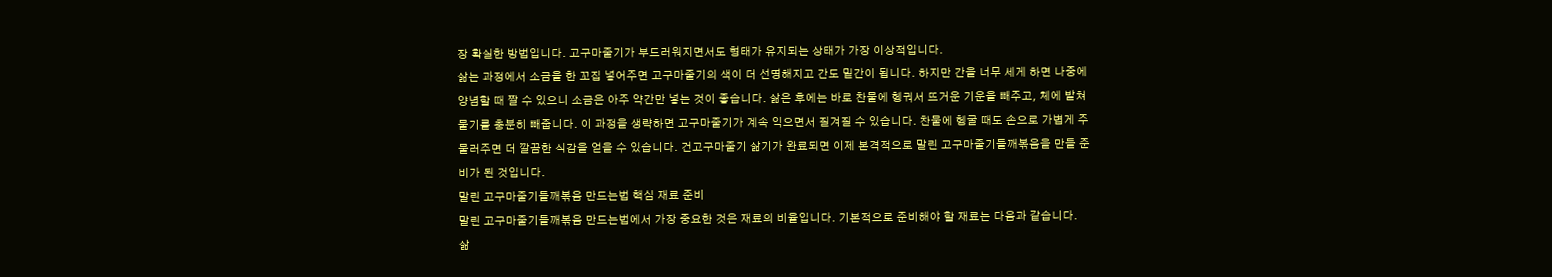장 확실한 방법입니다. 고구마줄기가 부드러워지면서도 형태가 유지되는 상태가 가장 이상적입니다.
삶는 과정에서 소금을 한 꼬집 넣어주면 고구마줄기의 색이 더 선명해지고 간도 밑간이 됩니다. 하지만 간을 너무 세게 하면 나중에 양념할 때 짤 수 있으니 소금은 아주 약간만 넣는 것이 좋습니다. 삶은 후에는 바로 찬물에 헹궈서 뜨거운 기운을 빼주고, 체에 밭쳐 물기를 충분히 빼줍니다. 이 과정을 생략하면 고구마줄기가 계속 익으면서 질겨질 수 있습니다. 찬물에 헹굴 때도 손으로 가볍게 주물러주면 더 깔끔한 식감을 얻을 수 있습니다. 건고구마줄기 삶기가 완료되면 이제 본격적으로 말린 고구마줄기들깨볶음을 만들 준비가 된 것입니다.
말린 고구마줄기들깨볶음 만드는법 핵심 재료 준비
말린 고구마줄기들깨볶음 만드는법에서 가장 중요한 것은 재료의 비율입니다. 기본적으로 준비해야 할 재료는 다음과 같습니다. 삶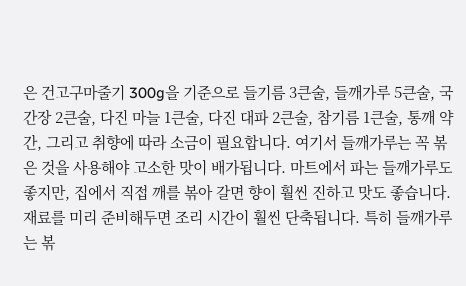은 건고구마줄기 300g을 기준으로 들기름 3큰술, 들깨가루 5큰술, 국간장 2큰술, 다진 마늘 1큰술, 다진 대파 2큰술, 참기름 1큰술, 통깨 약간, 그리고 취향에 따라 소금이 필요합니다. 여기서 들깨가루는 꼭 볶은 것을 사용해야 고소한 맛이 배가됩니다. 마트에서 파는 들깨가루도 좋지만, 집에서 직접 깨를 볶아 갈면 향이 훨씬 진하고 맛도 좋습니다.
재료를 미리 준비해두면 조리 시간이 훨씬 단축됩니다. 특히 들깨가루는 볶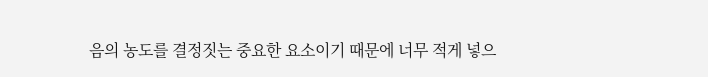음의 농도를 결정짓는 중요한 요소이기 때문에 너무 적게 넣으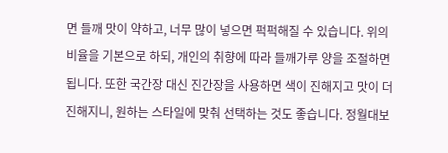면 들깨 맛이 약하고, 너무 많이 넣으면 퍽퍽해질 수 있습니다. 위의 비율을 기본으로 하되, 개인의 취향에 따라 들깨가루 양을 조절하면 됩니다. 또한 국간장 대신 진간장을 사용하면 색이 진해지고 맛이 더 진해지니, 원하는 스타일에 맞춰 선택하는 것도 좋습니다. 정월대보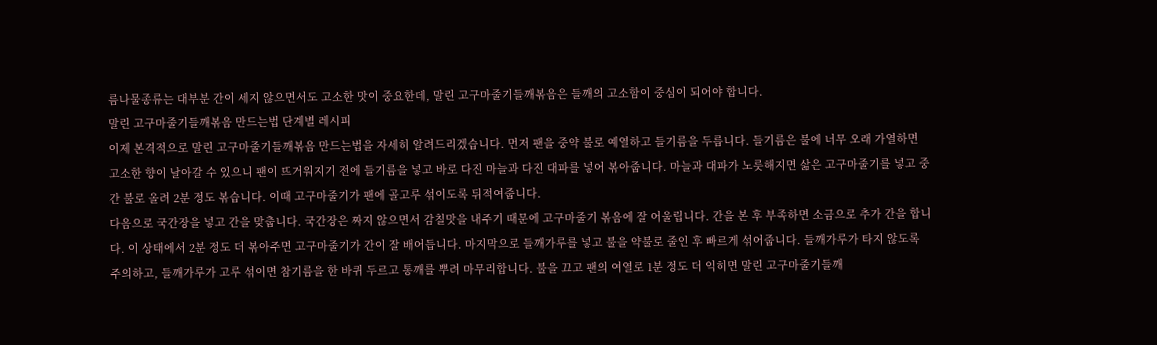름나물종류는 대부분 간이 세지 않으면서도 고소한 맛이 중요한데, 말린 고구마줄기들깨볶음은 들깨의 고소함이 중심이 되어야 합니다.
말린 고구마줄기들깨볶음 만드는법 단계별 레시피
이제 본격적으로 말린 고구마줄기들깨볶음 만드는법을 자세히 알려드리겠습니다. 먼저 팬을 중약 불로 예열하고 들기름을 두릅니다. 들기름은 불에 너무 오래 가열하면 고소한 향이 날아갈 수 있으니 팬이 뜨거워지기 전에 들기름을 넣고 바로 다진 마늘과 다진 대파를 넣어 볶아줍니다. 마늘과 대파가 노릇해지면 삶은 고구마줄기를 넣고 중간 불로 올려 2분 정도 볶습니다. 이때 고구마줄기가 팬에 골고루 섞이도록 뒤적여줍니다.
다음으로 국간장을 넣고 간을 맞춥니다. 국간장은 짜지 않으면서 감칠맛을 내주기 때문에 고구마줄기 볶음에 잘 어울립니다. 간을 본 후 부족하면 소금으로 추가 간을 합니다. 이 상태에서 2분 정도 더 볶아주면 고구마줄기가 간이 잘 배어듭니다. 마지막으로 들깨가루를 넣고 불을 약불로 줄인 후 빠르게 섞어줍니다. 들깨가루가 타지 않도록 주의하고, 들깨가루가 고루 섞이면 참기름을 한 바퀴 두르고 통깨를 뿌려 마무리합니다. 불을 끄고 팬의 여열로 1분 정도 더 익히면 말린 고구마줄기들깨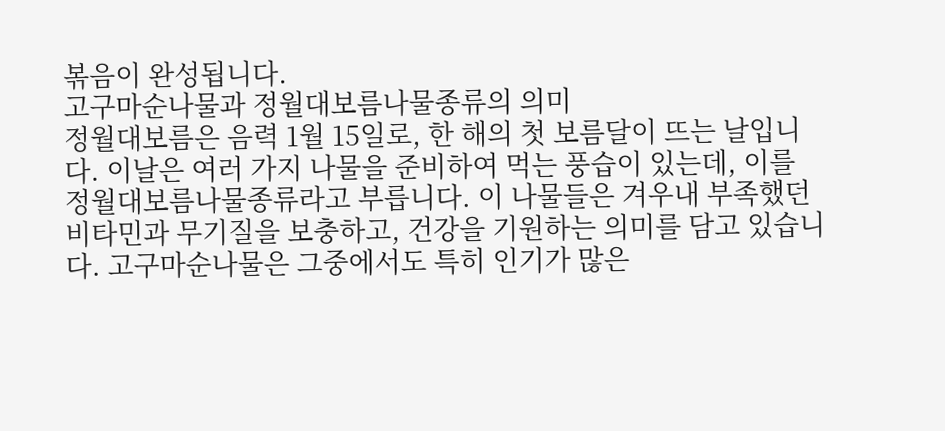볶음이 완성됩니다.
고구마순나물과 정월대보름나물종류의 의미
정월대보름은 음력 1월 15일로, 한 해의 첫 보름달이 뜨는 날입니다. 이날은 여러 가지 나물을 준비하여 먹는 풍습이 있는데, 이를 정월대보름나물종류라고 부릅니다. 이 나물들은 겨우내 부족했던 비타민과 무기질을 보충하고, 건강을 기원하는 의미를 담고 있습니다. 고구마순나물은 그중에서도 특히 인기가 많은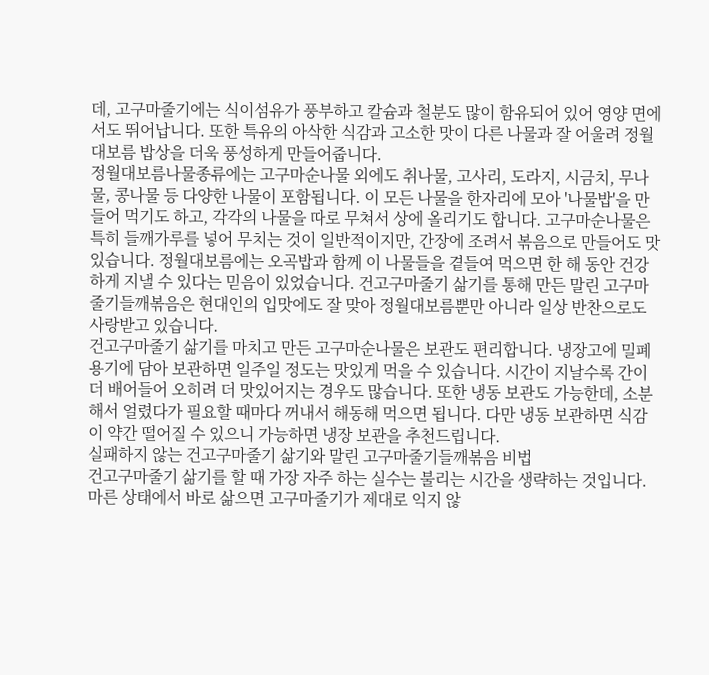데, 고구마줄기에는 식이섬유가 풍부하고 칼슘과 철분도 많이 함유되어 있어 영양 면에서도 뛰어납니다. 또한 특유의 아삭한 식감과 고소한 맛이 다른 나물과 잘 어울려 정월대보름 밥상을 더욱 풍성하게 만들어줍니다.
정월대보름나물종류에는 고구마순나물 외에도 취나물, 고사리, 도라지, 시금치, 무나물, 콩나물 등 다양한 나물이 포함됩니다. 이 모든 나물을 한자리에 모아 '나물밥'을 만들어 먹기도 하고, 각각의 나물을 따로 무쳐서 상에 올리기도 합니다. 고구마순나물은 특히 들깨가루를 넣어 무치는 것이 일반적이지만, 간장에 조려서 볶음으로 만들어도 맛있습니다. 정월대보름에는 오곡밥과 함께 이 나물들을 곁들여 먹으면 한 해 동안 건강하게 지낼 수 있다는 믿음이 있었습니다. 건고구마줄기 삶기를 통해 만든 말린 고구마줄기들깨볶음은 현대인의 입맛에도 잘 맞아 정월대보름뿐만 아니라 일상 반찬으로도 사랑받고 있습니다.
건고구마줄기 삶기를 마치고 만든 고구마순나물은 보관도 편리합니다. 냉장고에 밀폐용기에 담아 보관하면 일주일 정도는 맛있게 먹을 수 있습니다. 시간이 지날수록 간이 더 배어들어 오히려 더 맛있어지는 경우도 많습니다. 또한 냉동 보관도 가능한데, 소분해서 얼렸다가 필요할 때마다 꺼내서 해동해 먹으면 됩니다. 다만 냉동 보관하면 식감이 약간 떨어질 수 있으니 가능하면 냉장 보관을 추천드립니다.
실패하지 않는 건고구마줄기 삶기와 말린 고구마줄기들깨볶음 비법
건고구마줄기 삶기를 할 때 가장 자주 하는 실수는 불리는 시간을 생략하는 것입니다. 마른 상태에서 바로 삶으면 고구마줄기가 제대로 익지 않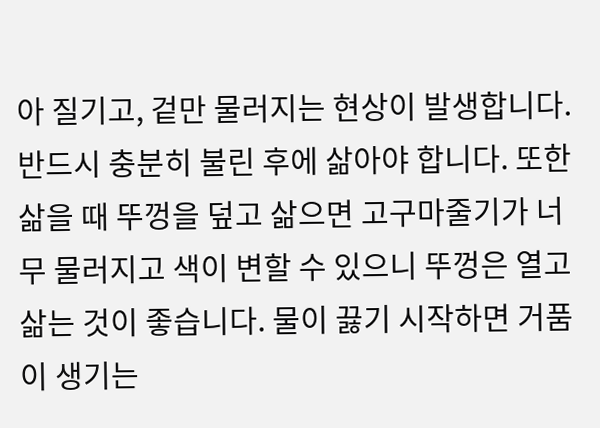아 질기고, 겉만 물러지는 현상이 발생합니다. 반드시 충분히 불린 후에 삶아야 합니다. 또한 삶을 때 뚜껑을 덮고 삶으면 고구마줄기가 너무 물러지고 색이 변할 수 있으니 뚜껑은 열고 삶는 것이 좋습니다. 물이 끓기 시작하면 거품이 생기는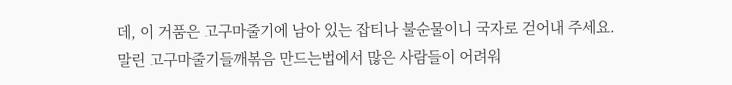데, 이 거품은 고구마줄기에 남아 있는 잡티나 불순물이니 국자로 걷어내 주세요.
말린 고구마줄기들깨볶음 만드는법에서 많은 사람들이 어려워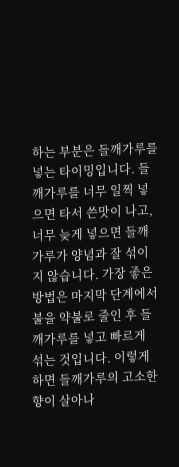하는 부분은 들깨가루를 넣는 타이밍입니다. 들깨가루를 너무 일찍 넣으면 타서 쓴맛이 나고, 너무 늦게 넣으면 들깨가루가 양념과 잘 섞이지 않습니다. 가장 좋은 방법은 마지막 단계에서 불을 약불로 줄인 후 들깨가루를 넣고 빠르게 섞는 것입니다. 이렇게 하면 들깨가루의 고소한 향이 살아나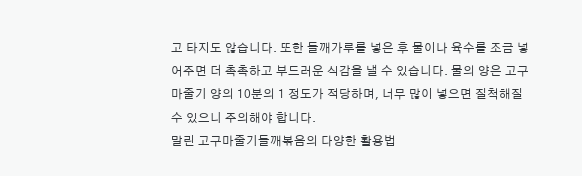고 타지도 않습니다. 또한 들깨가루를 넣은 후 물이나 육수를 조금 넣어주면 더 촉촉하고 부드러운 식감을 낼 수 있습니다. 물의 양은 고구마줄기 양의 10분의 1 정도가 적당하며, 너무 많이 넣으면 질척해질 수 있으니 주의해야 합니다.
말린 고구마줄기들깨볶음의 다양한 활용법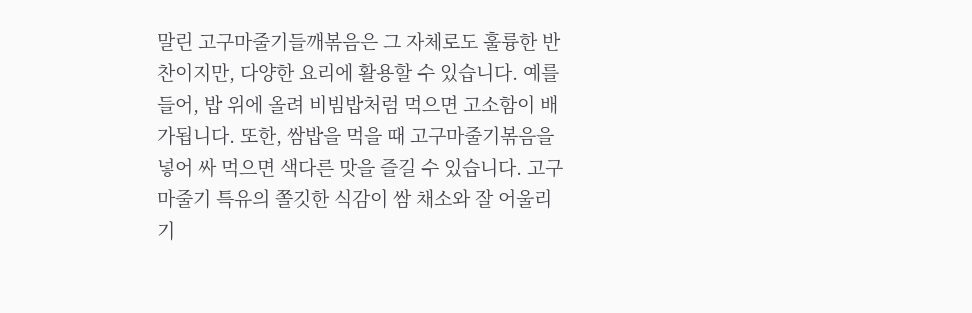말린 고구마줄기들깨볶음은 그 자체로도 훌륭한 반찬이지만, 다양한 요리에 활용할 수 있습니다. 예를 들어, 밥 위에 올려 비빔밥처럼 먹으면 고소함이 배가됩니다. 또한, 쌈밥을 먹을 때 고구마줄기볶음을 넣어 싸 먹으면 색다른 맛을 즐길 수 있습니다. 고구마줄기 특유의 쫄깃한 식감이 쌈 채소와 잘 어울리기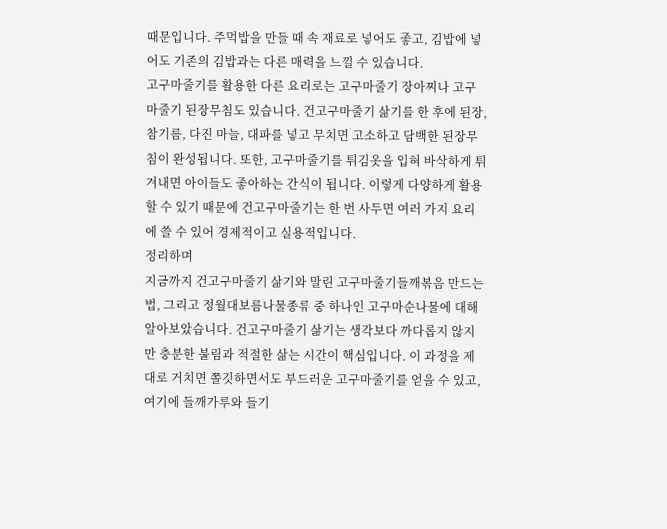때문입니다. 주먹밥을 만들 때 속 재료로 넣어도 좋고, 김밥에 넣어도 기존의 김밥과는 다른 매력을 느낄 수 있습니다.
고구마줄기를 활용한 다른 요리로는 고구마줄기 장아찌나 고구마줄기 된장무침도 있습니다. 건고구마줄기 삶기를 한 후에 된장, 참기름, 다진 마늘, 대파를 넣고 무치면 고소하고 담백한 된장무침이 완성됩니다. 또한, 고구마줄기를 튀김옷을 입혀 바삭하게 튀겨내면 아이들도 좋아하는 간식이 됩니다. 이렇게 다양하게 활용할 수 있기 때문에 건고구마줄기는 한 번 사두면 여러 가지 요리에 쓸 수 있어 경제적이고 실용적입니다.
정리하며
지금까지 건고구마줄기 삶기와 말린 고구마줄기들깨볶음 만드는법, 그리고 정월대보름나물종류 중 하나인 고구마순나물에 대해 알아보았습니다. 건고구마줄기 삶기는 생각보다 까다롭지 않지만 충분한 불림과 적절한 삶는 시간이 핵심입니다. 이 과정을 제대로 거치면 쫄깃하면서도 부드러운 고구마줄기를 얻을 수 있고, 여기에 들깨가루와 들기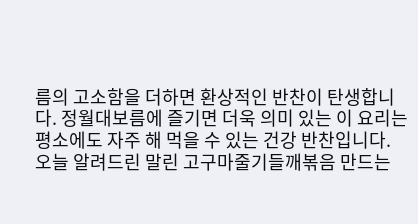름의 고소함을 더하면 환상적인 반찬이 탄생합니다. 정월대보름에 즐기면 더욱 의미 있는 이 요리는 평소에도 자주 해 먹을 수 있는 건강 반찬입니다.
오늘 알려드린 말린 고구마줄기들깨볶음 만드는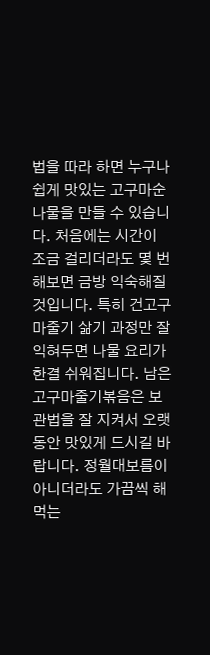법을 따라 하면 누구나 쉽게 맛있는 고구마순나물을 만들 수 있습니다. 처음에는 시간이 조금 걸리더라도 몇 번 해보면 금방 익숙해질 것입니다. 특히 건고구마줄기 삶기 과정만 잘 익혀두면 나물 요리가 한결 쉬워집니다. 남은 고구마줄기볶음은 보관법을 잘 지켜서 오랫동안 맛있게 드시길 바랍니다. 정월대보름이 아니더라도 가끔씩 해 먹는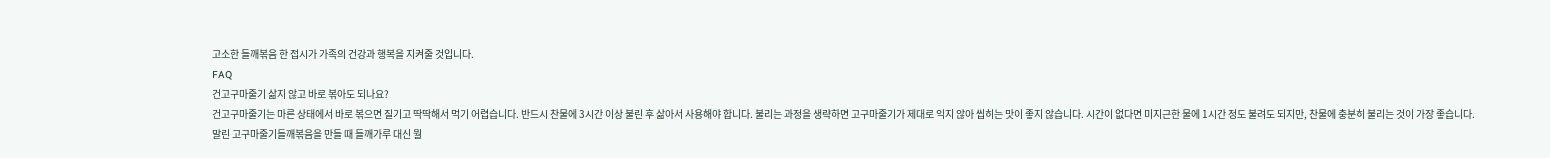고소한 들깨볶음 한 접시가 가족의 건강과 행복을 지켜줄 것입니다.
FAQ
건고구마줄기 삶지 않고 바로 볶아도 되나요?
건고구마줄기는 마른 상태에서 바로 볶으면 질기고 딱딱해서 먹기 어렵습니다. 반드시 찬물에 3시간 이상 불린 후 삶아서 사용해야 합니다. 불리는 과정을 생략하면 고구마줄기가 제대로 익지 않아 씹히는 맛이 좋지 않습니다. 시간이 없다면 미지근한 물에 1시간 정도 불려도 되지만, 찬물에 충분히 불리는 것이 가장 좋습니다.
말린 고구마줄기들깨볶음을 만들 때 들깨가루 대신 뭘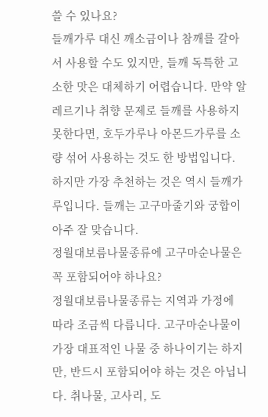쓸 수 있나요?
들깨가루 대신 깨소금이나 참깨를 갈아서 사용할 수도 있지만, 들깨 독특한 고소한 맛은 대체하기 어렵습니다. 만약 알레르기나 취향 문제로 들깨를 사용하지 못한다면, 호두가루나 아몬드가루를 소량 섞어 사용하는 것도 한 방법입니다. 하지만 가장 추천하는 것은 역시 들깨가루입니다. 들깨는 고구마줄기와 궁합이 아주 잘 맞습니다.
정월대보름나물종류에 고구마순나물은 꼭 포함되어야 하나요?
정월대보름나물종류는 지역과 가정에 따라 조금씩 다릅니다. 고구마순나물이 가장 대표적인 나물 중 하나이기는 하지만, 반드시 포함되어야 하는 것은 아닙니다. 취나물, 고사리, 도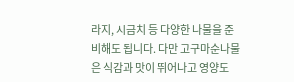라지, 시금치 등 다양한 나물을 준비해도 됩니다. 다만 고구마순나물은 식감과 맛이 뛰어나고 영양도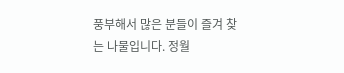풍부해서 많은 분들이 즐겨 찾는 나물입니다. 정월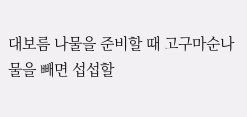대보름 나물을 준비할 때 고구마순나물을 빼면 섭섭할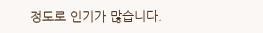정도로 인기가 많습니다.